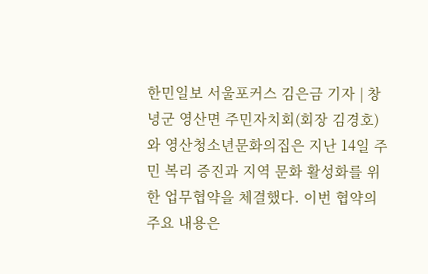한민일보 서울포커스 김은금 기자 | 창녕군 영산면 주민자치회(회장 김경호)와 영산청소년문화의집은 지난 14일 주민 복리 증진과 지역 문화 활성화를 위한 업무협약을 체결했다. 이번 협약의 주요 내용은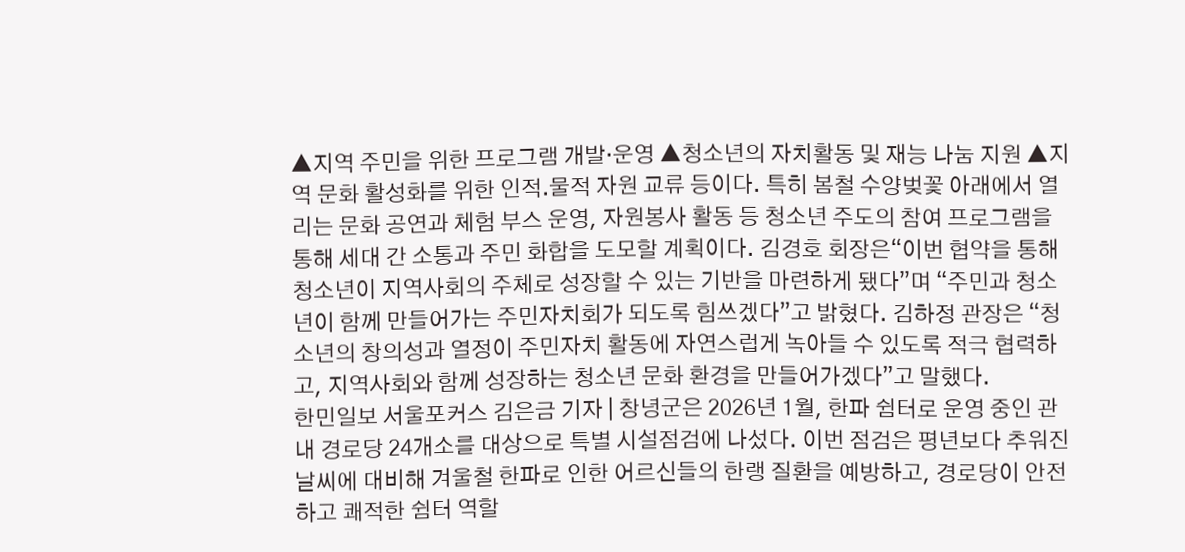▲지역 주민을 위한 프로그램 개발·운영 ▲청소년의 자치활동 및 재능 나눔 지원 ▲지역 문화 활성화를 위한 인적․물적 자원 교류 등이다. 특히 봄철 수양벚꽃 아래에서 열리는 문화 공연과 체험 부스 운영, 자원봉사 활동 등 청소년 주도의 참여 프로그램을 통해 세대 간 소통과 주민 화합을 도모할 계획이다. 김경호 회장은“이번 협약을 통해 청소년이 지역사회의 주체로 성장할 수 있는 기반을 마련하게 됐다”며 “주민과 청소년이 함께 만들어가는 주민자치회가 되도록 힘쓰겠다”고 밝혔다. 김하정 관장은 “청소년의 창의성과 열정이 주민자치 활동에 자연스럽게 녹아들 수 있도록 적극 협력하고, 지역사회와 함께 성장하는 청소년 문화 환경을 만들어가겠다”고 말했다.
한민일보 서울포커스 김은금 기자 | 창녕군은 2026년 1월, 한파 쉼터로 운영 중인 관내 경로당 24개소를 대상으로 특별 시설점검에 나섰다. 이번 점검은 평년보다 추워진 날씨에 대비해 겨울철 한파로 인한 어르신들의 한랭 질환을 예방하고, 경로당이 안전하고 쾌적한 쉼터 역할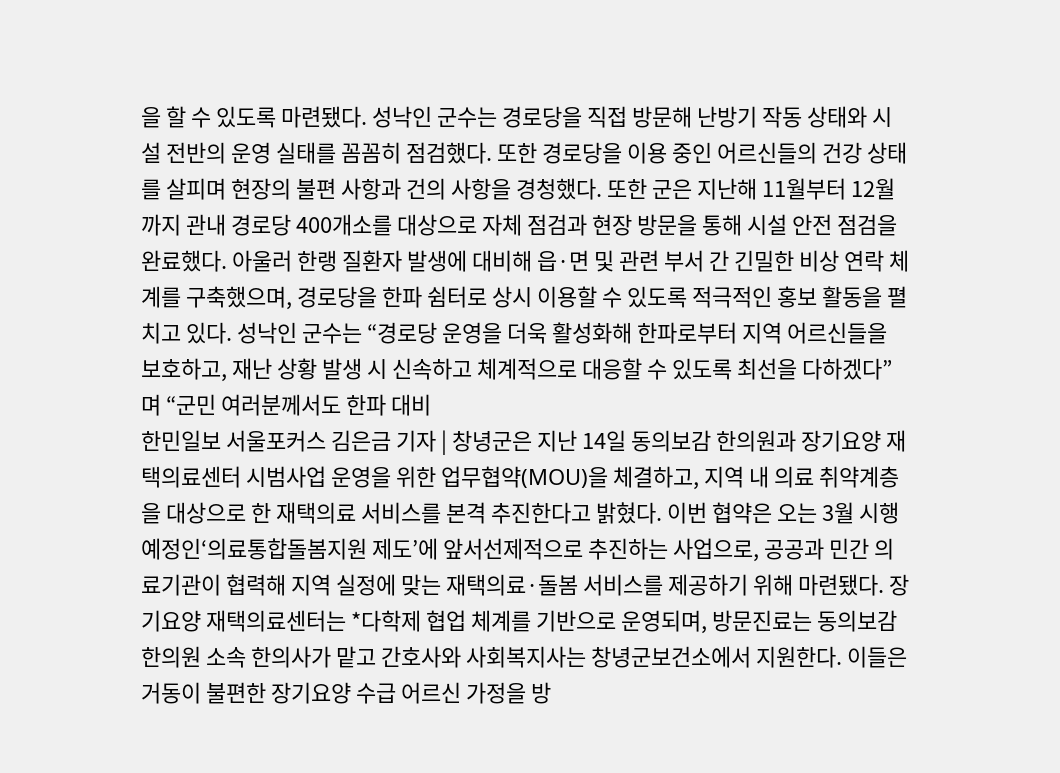을 할 수 있도록 마련됐다. 성낙인 군수는 경로당을 직접 방문해 난방기 작동 상태와 시설 전반의 운영 실태를 꼼꼼히 점검했다. 또한 경로당을 이용 중인 어르신들의 건강 상태를 살피며 현장의 불편 사항과 건의 사항을 경청했다. 또한 군은 지난해 11월부터 12월까지 관내 경로당 400개소를 대상으로 자체 점검과 현장 방문을 통해 시설 안전 점검을 완료했다. 아울러 한랭 질환자 발생에 대비해 읍·면 및 관련 부서 간 긴밀한 비상 연락 체계를 구축했으며, 경로당을 한파 쉼터로 상시 이용할 수 있도록 적극적인 홍보 활동을 펼치고 있다. 성낙인 군수는 “경로당 운영을 더욱 활성화해 한파로부터 지역 어르신들을 보호하고, 재난 상황 발생 시 신속하고 체계적으로 대응할 수 있도록 최선을 다하겠다”며 “군민 여러분께서도 한파 대비
한민일보 서울포커스 김은금 기자 | 창녕군은 지난 14일 동의보감 한의원과 장기요양 재택의료센터 시범사업 운영을 위한 업무협약(MOU)을 체결하고, 지역 내 의료 취약계층을 대상으로 한 재택의료 서비스를 본격 추진한다고 밝혔다. 이번 협약은 오는 3월 시행 예정인‘의료통합돌봄지원 제도’에 앞서선제적으로 추진하는 사업으로, 공공과 민간 의료기관이 협력해 지역 실정에 맞는 재택의료·돌봄 서비스를 제공하기 위해 마련됐다. 장기요양 재택의료센터는 *다학제 협업 체계를 기반으로 운영되며, 방문진료는 동의보감한의원 소속 한의사가 맡고 간호사와 사회복지사는 창녕군보건소에서 지원한다. 이들은 거동이 불편한 장기요양 수급 어르신 가정을 방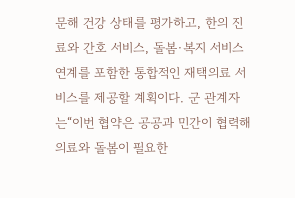문해 건강 상태를 평가하고, 한의 진료와 간호 서비스, 돌봄·복지 서비스 연계를 포함한 통합적인 재택의료 서비스를 제공할 계획이다. 군 관계자는“이번 협약은 공공과 민간이 협력해 의료와 돌봄이 필요한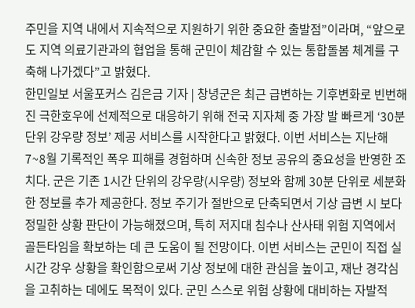주민을 지역 내에서 지속적으로 지원하기 위한 중요한 출발점”이라며, “앞으로도 지역 의료기관과의 협업을 통해 군민이 체감할 수 있는 통합돌봄 체계를 구축해 나가겠다”고 밝혔다.
한민일보 서울포커스 김은금 기자 | 창녕군은 최근 급변하는 기후변화로 빈번해진 극한호우에 선제적으로 대응하기 위해 전국 지자체 중 가장 발 빠르게 ‘30분 단위 강우량 정보’ 제공 서비스를 시작한다고 밝혔다. 이번 서비스는 지난해 7~8월 기록적인 폭우 피해를 경험하며 신속한 정보 공유의 중요성을 반영한 조치다. 군은 기존 1시간 단위의 강우량(시우량) 정보와 함께 30분 단위로 세분화한 정보를 추가 제공한다. 정보 주기가 절반으로 단축되면서 기상 급변 시 보다 정밀한 상황 판단이 가능해졌으며, 특히 저지대 침수나 산사태 위험 지역에서 골든타임을 확보하는 데 큰 도움이 될 전망이다. 이번 서비스는 군민이 직접 실시간 강우 상황을 확인함으로써 기상 정보에 대한 관심을 높이고, 재난 경각심을 고취하는 데에도 목적이 있다. 군민 스스로 위험 상황에 대비하는 자발적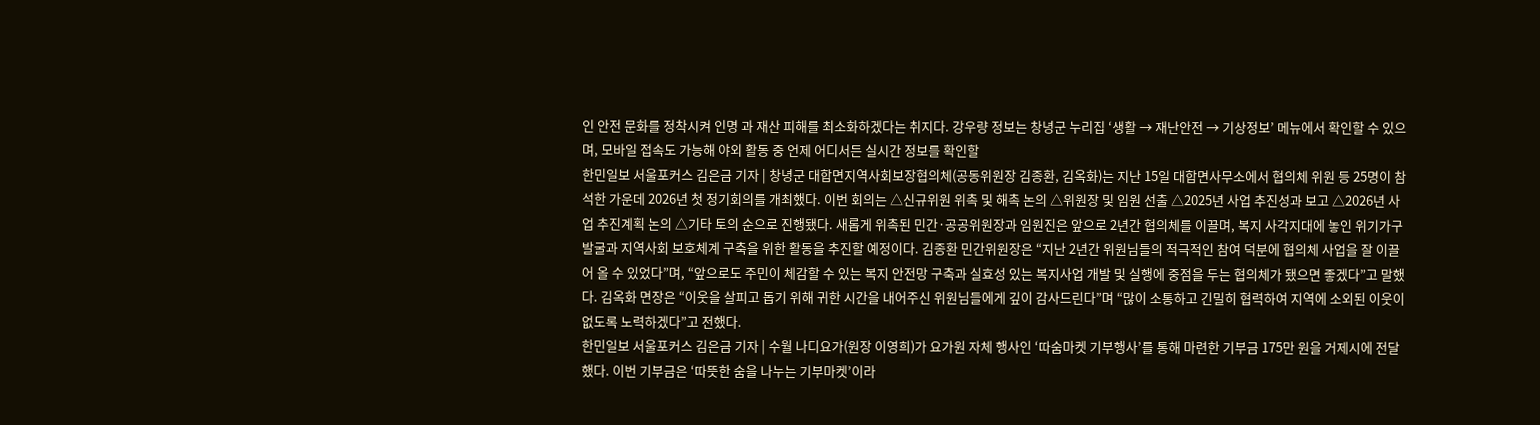인 안전 문화를 정착시켜 인명 과 재산 피해를 최소화하겠다는 취지다. 강우량 정보는 창녕군 누리집 ‘생활 → 재난안전 → 기상정보’ 메뉴에서 확인할 수 있으며, 모바일 접속도 가능해 야외 활동 중 언제 어디서든 실시간 정보를 확인할
한민일보 서울포커스 김은금 기자 | 창녕군 대합면지역사회보장협의체(공동위원장 김종환, 김옥화)는 지난 15일 대합면사무소에서 협의체 위원 등 25명이 참석한 가운데 2026년 첫 정기회의를 개최했다. 이번 회의는 △신규위원 위촉 및 해촉 논의 △위원장 및 임원 선출 △2025년 사업 추진성과 보고 △2026년 사업 추진계획 논의 △기타 토의 순으로 진행됐다. 새롭게 위촉된 민간·공공위원장과 임원진은 앞으로 2년간 협의체를 이끌며, 복지 사각지대에 놓인 위기가구 발굴과 지역사회 보호체계 구축을 위한 활동을 추진할 예정이다. 김종환 민간위원장은 “지난 2년간 위원님들의 적극적인 참여 덕분에 협의체 사업을 잘 이끌어 올 수 있었다”며, “앞으로도 주민이 체감할 수 있는 복지 안전망 구축과 실효성 있는 복지사업 개발 및 실행에 중점을 두는 협의체가 됐으면 좋겠다”고 말했다. 김옥화 면장은 “이웃을 살피고 돕기 위해 귀한 시간을 내어주신 위원님들에게 깊이 감사드린다”며 “많이 소통하고 긴밀히 협력하여 지역에 소외된 이웃이 없도록 노력하겠다”고 전했다.
한민일보 서울포커스 김은금 기자 | 수월 나디요가(원장 이영희)가 요가원 자체 행사인 ‘따숨마켓 기부행사’를 통해 마련한 기부금 175만 원을 거제시에 전달했다. 이번 기부금은 ‘따뜻한 숨을 나누는 기부마켓’이라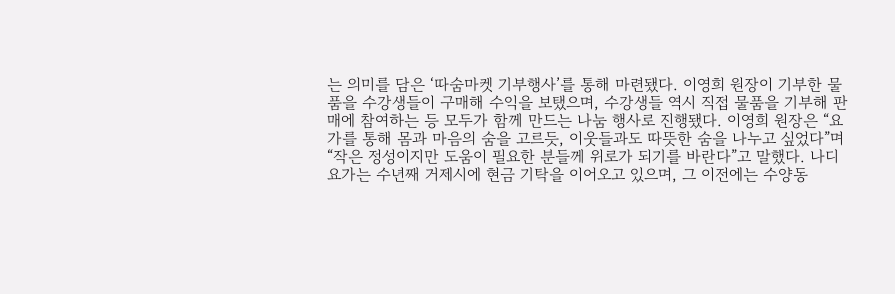는 의미를 담은 ‘따숨마켓 기부행사’를 통해 마련됐다. 이영희 원장이 기부한 물품을 수강생들이 구매해 수익을 보탰으며, 수강생들 역시 직접 물품을 기부해 판매에 참여하는 등 모두가 함께 만드는 나눔 행사로 진행됐다. 이영희 원장은 “요가를 통해 몸과 마음의 숨을 고르듯, 이웃들과도 따뜻한 숨을 나누고 싶었다”며 “작은 정성이지만 도움이 필요한 분들께 위로가 되기를 바란다”고 말했다. 나디요가는 수년째 거제시에 현금 기탁을 이어오고 있으며, 그 이전에는 수양동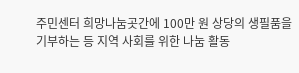주민센터 희망나눔곳간에 100만 원 상당의 생필품을 기부하는 등 지역 사회를 위한 나눔 활동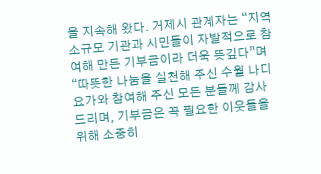을 지속해 왔다. 거제시 관계자는 “지역 소규모 기관과 시민들이 자발적으로 참여해 만든 기부금이라 더욱 뜻깊다”며 “따뜻한 나눔을 실천해 주신 수월 나디요가와 참여해 주신 모든 분들께 감사드리며, 기부금은 꼭 필요한 이웃들을 위해 소중히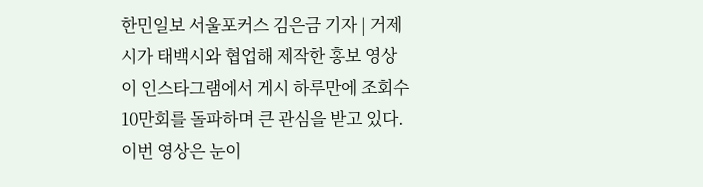한민일보 서울포커스 김은금 기자 | 거제시가 태백시와 협업해 제작한 홍보 영상이 인스타그램에서 게시 하루만에 조회수 10만회를 돌파하며 큰 관심을 받고 있다. 이번 영상은 눈이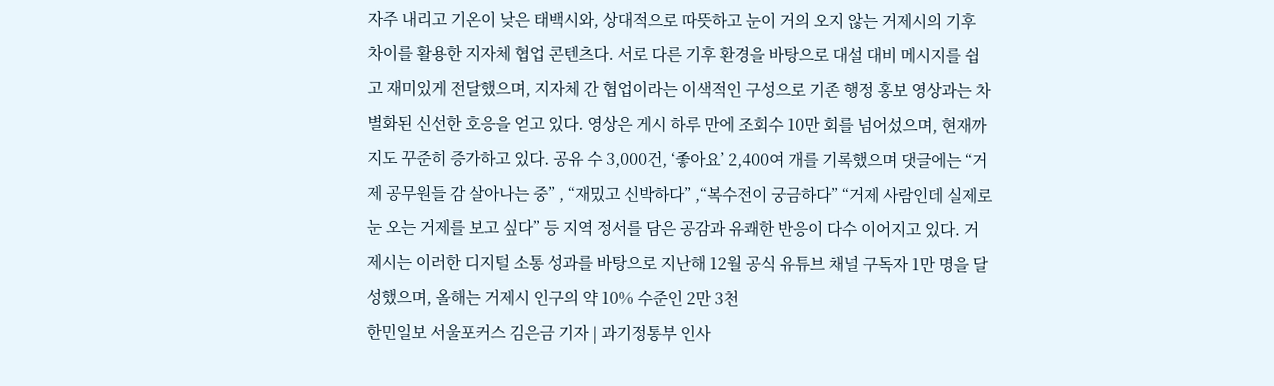자주 내리고 기온이 낮은 태백시와, 상대적으로 따뜻하고 눈이 거의 오지 않는 거제시의 기후 차이를 활용한 지자체 협업 콘텐츠다. 서로 다른 기후 환경을 바탕으로 대설 대비 메시지를 쉽고 재미있게 전달했으며, 지자체 간 협업이라는 이색적인 구성으로 기존 행정 홍보 영상과는 차별화된 신선한 호응을 얻고 있다. 영상은 게시 하루 만에 조회수 10만 회를 넘어섰으며, 현재까지도 꾸준히 증가하고 있다. 공유 수 3,000건, ‘좋아요’ 2,400여 개를 기록했으며 댓글에는 “거제 공무원들 감 살아나는 중” , “재밌고 신박하다” ,“복수전이 궁금하다” “거제 사람인데 실제로 눈 오는 거제를 보고 싶다” 등 지역 정서를 담은 공감과 유쾌한 반응이 다수 이어지고 있다. 거제시는 이러한 디지털 소통 성과를 바탕으로 지난해 12월 공식 유튜브 채널 구독자 1만 명을 달성했으며, 올해는 거제시 인구의 약 10% 수준인 2만 3천
한민일보 서울포커스 김은금 기자 | 과기정통부 인사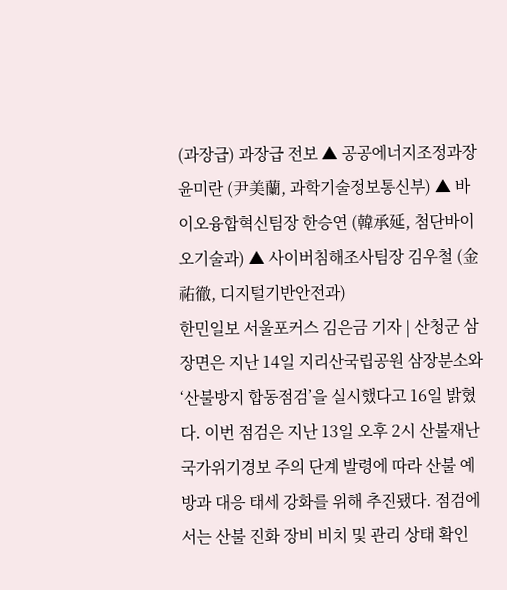(과장급) 과장급 전보 ▲ 공공에너지조정과장 윤미란 (尹美蘭, 과학기술정보통신부) ▲ 바이오융합혁신팀장 한승연 (韓承延, 첨단바이오기술과) ▲ 사이버침해조사팀장 김우철 (金祐徹, 디지털기반안전과)
한민일보 서울포커스 김은금 기자 | 산청군 삼장면은 지난 14일 지리산국립공원 삼장분소와 ‘산불방지 합동점검’을 실시했다고 16일 밝혔다. 이번 점검은 지난 13일 오후 2시 산불재난 국가위기경보 주의 단계 발령에 따라 산불 예방과 대응 태세 강화를 위해 추진됐다. 점검에서는 산불 진화 장비 비치 및 관리 상태 확인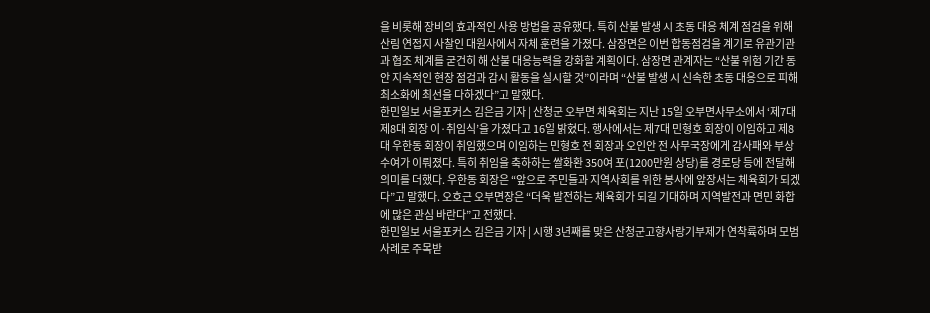을 비롯해 장비의 효과적인 사용 방법을 공유했다. 특히 산불 발생 시 초동 대응 체계 점검을 위해 산림 연접지 사찰인 대원사에서 자체 훈련을 가졌다. 삼장면은 이번 합동점검을 계기로 유관기관과 협조 체계를 굳건히 해 산불 대응능력을 강화할 계획이다. 삼장면 관계자는 “산불 위험 기간 동안 지속적인 현장 점검과 감시 활동을 실시할 것”이라며 “산불 발생 시 신속한 초동 대응으로 피해 최소화에 최선을 다하겠다”고 말했다.
한민일보 서울포커스 김은금 기자 | 산청군 오부면 체육회는 지난 15일 오부면사무소에서 ‘제7대 제8대 회장 이·취임식’을 가졌다고 16일 밝혔다. 행사에서는 제7대 민형호 회장이 이임하고 제8대 우한동 회장이 취임했으며 이임하는 민형호 전 회장과 오인안 전 사무국장에게 감사패와 부상 수여가 이뤄졌다. 특히 취임을 축하하는 쌀화환 350여 포(1200만원 상당)를 경로당 등에 전달해 의미를 더했다. 우한동 회장은 “앞으로 주민들과 지역사회를 위한 봉사에 앞장서는 체육회가 되겠다”고 말했다. 오호근 오부면장은 “더욱 발전하는 체육회가 되길 기대하며 지역발전과 면민 화합에 많은 관심 바란다”고 전했다.
한민일보 서울포커스 김은금 기자 | 시행 3년째를 맞은 산청군고향사랑기부제가 연착륙하며 모범사례로 주목받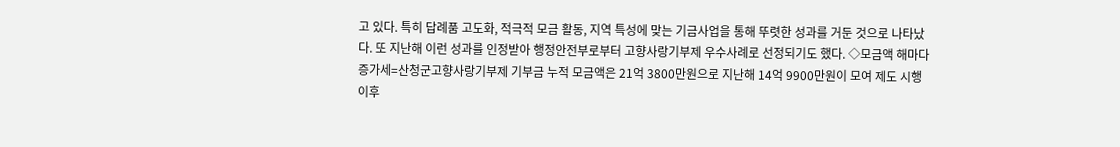고 있다. 특히 답례품 고도화, 적극적 모금 활동, 지역 특성에 맞는 기금사업을 통해 뚜렷한 성과를 거둔 것으로 나타났다. 또 지난해 이런 성과를 인정받아 행정안전부로부터 고향사랑기부제 우수사례로 선정되기도 했다. ◇모금액 해마다 증가세=산청군고향사랑기부제 기부금 누적 모금액은 21억 3800만원으로 지난해 14억 9900만원이 모여 제도 시행 이후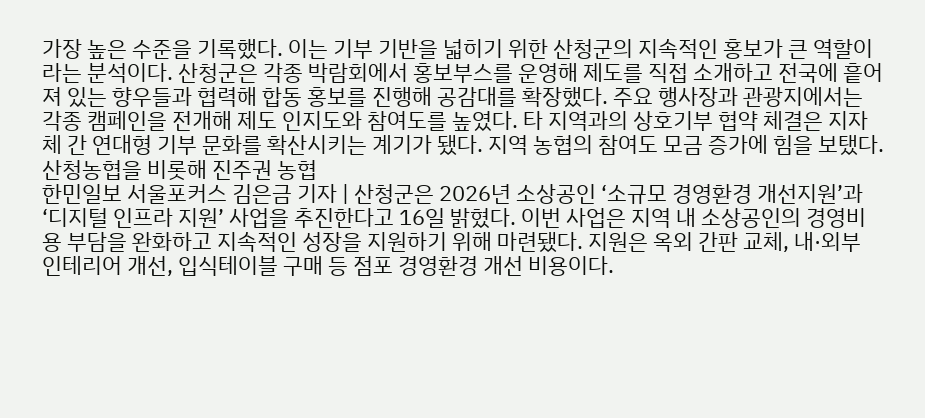가장 높은 수준을 기록했다. 이는 기부 기반을 넓히기 위한 산청군의 지속적인 홍보가 큰 역할이라는 분석이다. 산청군은 각종 박람회에서 홍보부스를 운영해 제도를 직접 소개하고 전국에 흩어져 있는 향우들과 협력해 합동 홍보를 진행해 공감대를 확장했다. 주요 행사장과 관광지에서는 각종 캠페인을 전개해 제도 인지도와 참여도를 높였다. 타 지역과의 상호기부 협약 체결은 지자체 간 연대형 기부 문화를 확산시키는 계기가 됐다. 지역 농협의 참여도 모금 증가에 힘을 보탰다. 산청농협을 비롯해 진주권 농협
한민일보 서울포커스 김은금 기자 | 산청군은 2026년 소상공인 ‘소규모 경영환경 개선지원’과 ‘디지털 인프라 지원’ 사업을 추진한다고 16일 밝혔다. 이번 사업은 지역 내 소상공인의 경영비용 부담을 완화하고 지속적인 성장을 지원하기 위해 마련됐다. 지원은 옥외 간판 교체, 내·외부 인테리어 개선, 입식테이블 구매 등 점포 경영환경 개선 비용이다.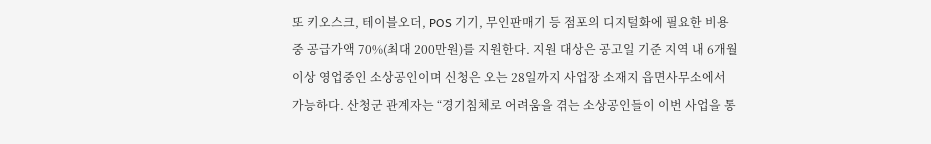또 키오스크, 테이블오더, POS 기기, 무인판매기 등 점포의 디지털화에 필요한 비용 중 공급가액 70%(최대 200만원)를 지원한다. 지원 대상은 공고일 기준 지역 내 6개월 이상 영업중인 소상공인이며 신청은 오는 28일까지 사업장 소재지 읍면사무소에서 가능하다. 산청군 관계자는 “경기침체로 어려움을 겪는 소상공인들이 이번 사업을 통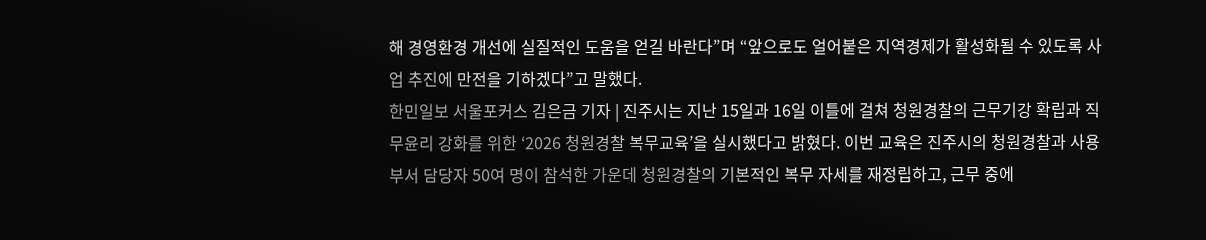해 경영환경 개선에 실질적인 도움을 얻길 바란다”며 “앞으로도 얼어붙은 지역경제가 활성화될 수 있도록 사업 추진에 만전을 기하겠다”고 말했다.
한민일보 서울포커스 김은금 기자 | 진주시는 지난 15일과 16일 이틀에 걸쳐 청원경찰의 근무기강 확립과 직무윤리 강화를 위한 ‘2026 청원경찰 복무교육’을 실시했다고 밝혔다. 이번 교육은 진주시의 청원경찰과 사용부서 담당자 50여 명이 참석한 가운데 청원경찰의 기본적인 복무 자세를 재정립하고, 근무 중에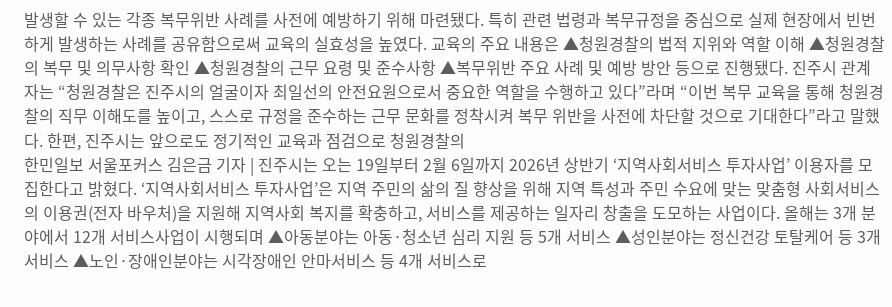발생할 수 있는 각종 복무위반 사례를 사전에 예방하기 위해 마련됐다. 특히 관련 법령과 복무규정을 중심으로 실제 현장에서 빈번하게 발생하는 사례를 공유함으로써 교육의 실효성을 높였다. 교육의 주요 내용은 ▲청원경찰의 법적 지위와 역할 이해 ▲청원경찰의 복무 및 의무사항 확인 ▲청원경찰의 근무 요령 및 준수사항 ▲복무위반 주요 사례 및 예방 방안 등으로 진행됐다. 진주시 관계자는 “청원경찰은 진주시의 얼굴이자 최일선의 안전요원으로서 중요한 역할을 수행하고 있다”라며 “이번 복무 교육을 통해 청원경찰의 직무 이해도를 높이고, 스스로 규정을 준수하는 근무 문화를 정착시켜 복무 위반을 사전에 차단할 것으로 기대한다”라고 말했다. 한편, 진주시는 앞으로도 정기적인 교육과 점검으로 청원경찰의
한민일보 서울포커스 김은금 기자 | 진주시는 오는 19일부터 2월 6일까지 2026년 상반기 ‘지역사회서비스 투자사업’ 이용자를 모집한다고 밝혔다. ‘지역사회서비스 투자사업’은 지역 주민의 삶의 질 향상을 위해 지역 특성과 주민 수요에 맞는 맞춤형 사회서비스의 이용권(전자 바우처)을 지원해 지역사회 복지를 확충하고, 서비스를 제공하는 일자리 창출을 도모하는 사업이다. 올해는 3개 분야에서 12개 서비스사업이 시행되며 ▲아동분야는 아동·청소년 심리 지원 등 5개 서비스 ▲성인분야는 정신건강 토탈케어 등 3개 서비스 ▲노인·장애인분야는 시각장애인 안마서비스 등 4개 서비스로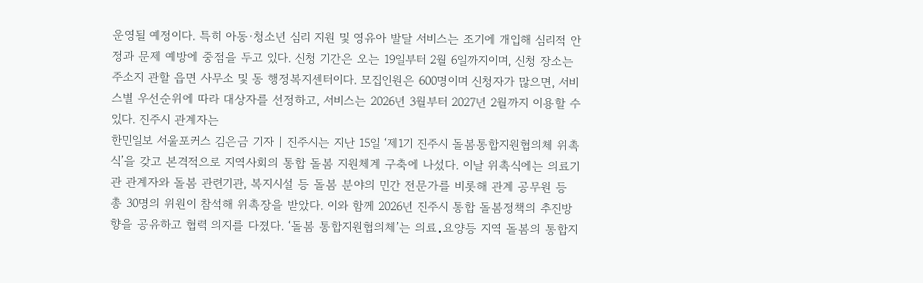운영될 예정이다. 특히 아동·청소년 심리 지원 및 영유아 발달 서비스는 조기에 개입해 심리적 안정과 문제 예방에 중점을 두고 있다. 신청 기간은 오는 19일부터 2월 6일까지이며, 신청 장소는 주소지 관할 읍면 사무소 및 동 행정복지센터이다. 모집인원은 600명이며 신청자가 많으면, 서비스별 우선순위에 따라 대상자를 선정하고, 서비스는 2026년 3월부터 2027년 2월까지 이용할 수 있다. 진주시 관계자는
한민일보 서울포커스 김은금 기자 | 진주시는 지난 15일 ‘제1기 진주시 돌봄통합지원협의체 위촉식’을 갖고 본격적으로 지역사회의 통합 돌봄 지원체계 구축에 나섰다. 이날 위촉식에는 의료기관 관계자와 돌봄 관련기관, 복지시설 등 돌봄 분야의 민간 전문가를 비롯해 관계 공무원 등 총 30명의 위원이 참석해 위촉장을 받았다. 이와 함께 2026년 진주시 통합 돌봄정책의 추진방향을 공유하고 협력 의지를 다졌다. ‘돌봄 통합지원협의체’는 의료․요양등 지역 돌봄의 통합지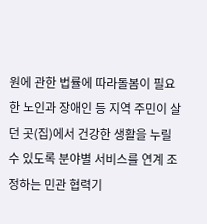원에 관한 법률에 따라돌봄이 필요한 노인과 장애인 등 지역 주민이 살던 곳(집)에서 건강한 생활을 누릴 수 있도록 분야별 서비스를 연계 조정하는 민관 협력기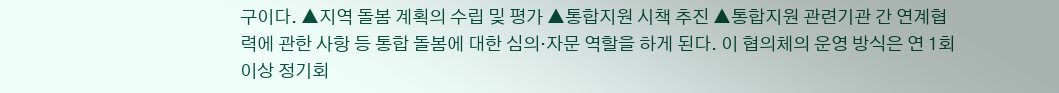구이다. ▲지역 돌봄 계획의 수립 및 평가 ▲통합지원 시책 추진 ▲통합지원 관련기관 간 연계협력에 관한 사항 등 통합 돌봄에 대한 심의·자문 역할을 하게 된다. 이 협의체의 운영 방식은 연 1회 이상 정기회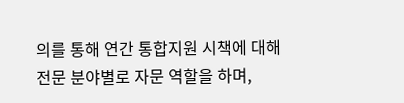의를 통해 연간 통합지원 시책에 대해 전문 분야별로 자문 역할을 하며,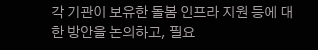각 기관이 보유한 돌봄 인프라 지원 등에 대한 방안을 논의하고, 필요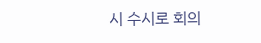시 수시로 회의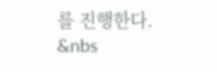를 진행한다. &nbs